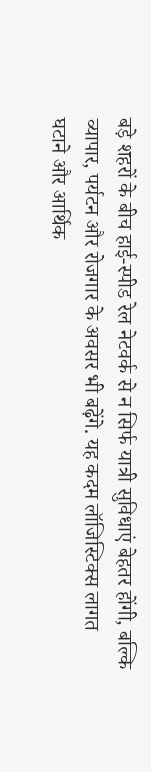बड़े शहरों के बीच हाई-स्पीड रेल नेटवर्क से न सिर्फ यात्री सुविधाएं बेहतर होंगी, बल्कि व्यापार, पर्यटन और रोजगार के अवसर भी बढ़ेंगे. यह कदम लॉजिस्टिक्स लागत घटाने और आर्थिक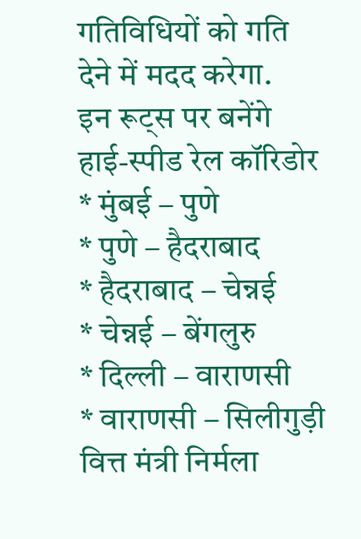गतिविधियों को गति देने में मदद करेगा.
इन रूट्स पर बनेंगे हाई-स्पीड रेल कॉरिडोर
* मुंबई – पुणे
* पुणे – हैदराबाद
* हैदराबाद – चेन्नई
* चेन्नई – बेंगलुरु
* दिल्ली – वाराणसी
* वाराणसी – सिलीगुड़ी
वित्त मंत्री निर्मला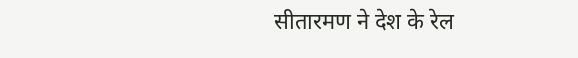सीतारमण ने देश के रेल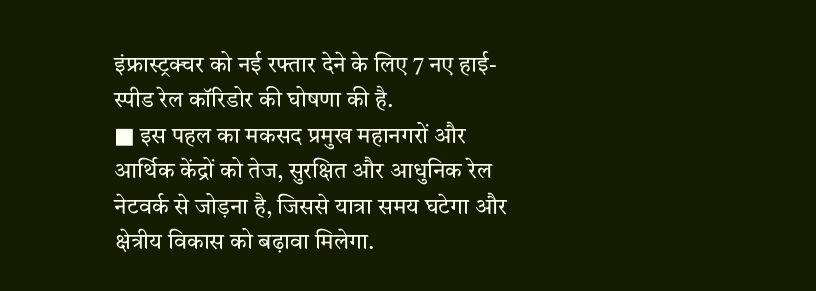इंफ्रास्ट्रक्चर को नई रफ्तार देने के लिए 7 नए हाई-स्पीड रेल कॉरिडोर की घोषणा की है.
■ इस पहल का मकसद प्रमुख महानगरों और आर्थिक केंद्रों को तेज, सुरक्षित और आधुनिक रेल नेटवर्क से जोड़ना है, जिससे यात्रा समय घटेगा और क्षेत्रीय विकास को बढ़ावा मिलेगा.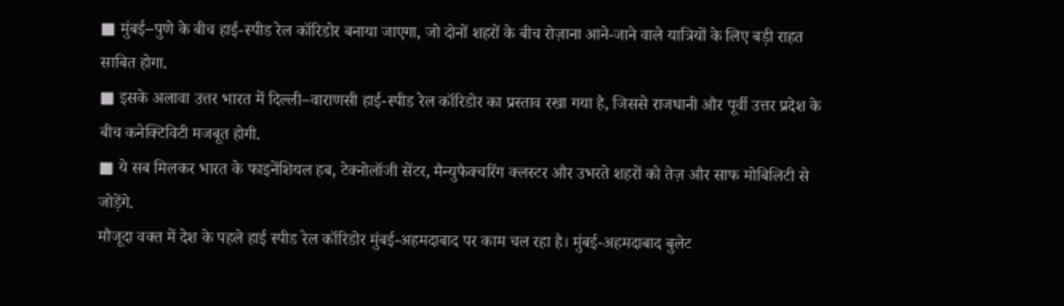■ मुंबई–पुणे के बीच हाई-स्पीड रेल कॉरिडोर बनाया जाएगा, जो दोनों शहरों के बीच रोज़ाना आने-जाने वाले यात्रियों के लिए बड़ी राहत साबित होगा.
■ इसके अलावा उत्तर भारत में दिल्ली–वाराणसी हाई-स्पीड रेल कॉरिडोर का प्रस्ताव रखा गया है, जिससे राजधानी और पूर्वी उत्तर प्रदेश के बीच कनेक्टिविटी मजबूत होगी.
■ ये सब मिलकर भारत के फाइनेंशियल हब, टेक्नोलॉजी सेंटर, मैन्युफैक्चरिंग क्लस्टर और उभरते शहरों को तेज़ और साफ मोबिलिटी से जोड़ेंगे.
मौजूदा वक्त में देश के पहले हाई स्पीड रेल कॉरिडोर मुंबई-अहमदाबाद पर काम चल रहा है। मुंबई-अहमदाबाद बुलेट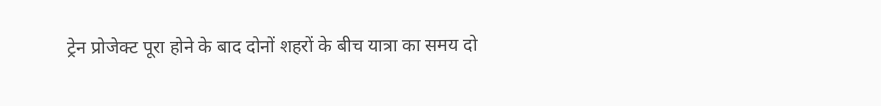ट्रेन प्रोजेक्ट पूरा होने के बाद दोनों शहरों के बीच यात्रा का समय दो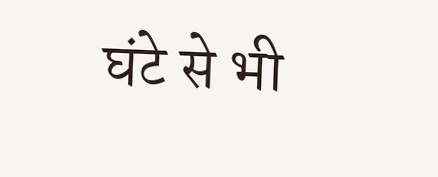घंटे से भी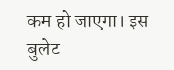कम हो जाएगा। इस बुलेट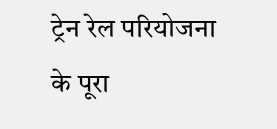ट्रेन रेल परियोजना के पूरा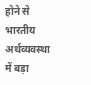होने से भारतीय अर्थव्यवस्था में बड़ा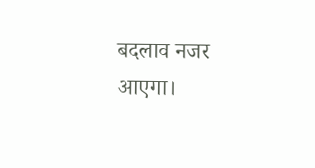बदलाव नजर आएगा।